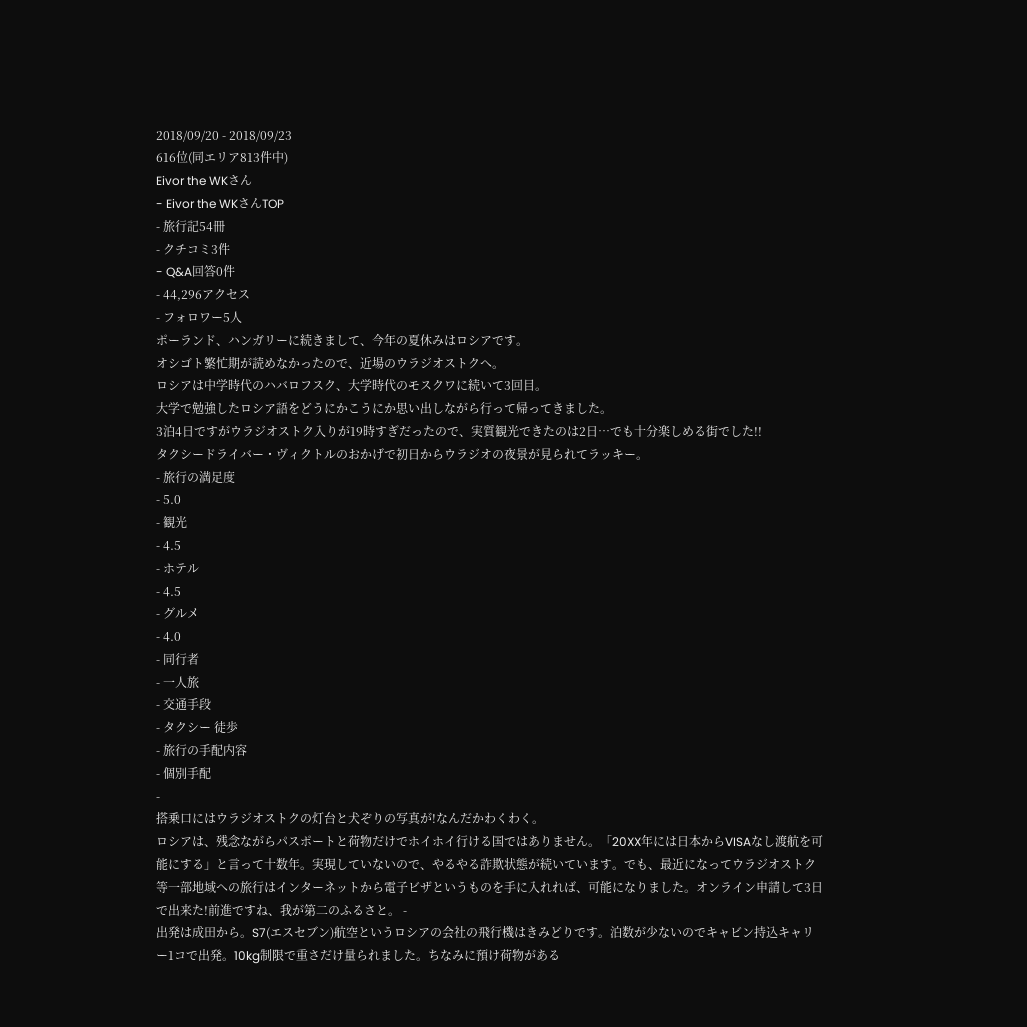2018/09/20 - 2018/09/23
616位(同エリア813件中)
Eivor the WKさん
- Eivor the WKさんTOP
- 旅行記54冊
- クチコミ3件
- Q&A回答0件
- 44,296アクセス
- フォロワー5人
ポーランド、ハンガリーに続きまして、今年の夏休みはロシアです。
オシゴト繁忙期が読めなかったので、近場のウラジオストクへ。
ロシアは中学時代のハバロフスク、大学時代のモスクワに続いて3回目。
大学で勉強したロシア語をどうにかこうにか思い出しながら行って帰ってきました。
3泊4日ですがウラジオストク入りが19時すぎだったので、実質観光できたのは2日…でも十分楽しめる街でした!!
タクシードライバー・ヴィクトルのおかげで初日からウラジオの夜景が見られてラッキー。
- 旅行の満足度
- 5.0
- 観光
- 4.5
- ホテル
- 4.5
- グルメ
- 4.0
- 同行者
- 一人旅
- 交通手段
- タクシー 徒歩
- 旅行の手配内容
- 個別手配
-
搭乗口にはウラジオストクの灯台と犬ぞりの写真が!なんだかわくわく。
ロシアは、残念ながらパスポートと荷物だけでホイホイ行ける国ではありません。「20XX年には日本からVISAなし渡航を可能にする」と言って十数年。実現していないので、やるやる詐欺状態が続いています。でも、最近になってウラジオストク等一部地域への旅行はインターネットから電子ビザというものを手に入れれば、可能になりました。オンライン申請して3日で出来た!前進ですね、我が第二のふるさと。 -
出発は成田から。S7(エスセブン)航空というロシアの会社の飛行機はきみどりです。泊数が少ないのでキャビン持込キャリー1コで出発。10kg制限で重さだけ量られました。ちなみに預け荷物がある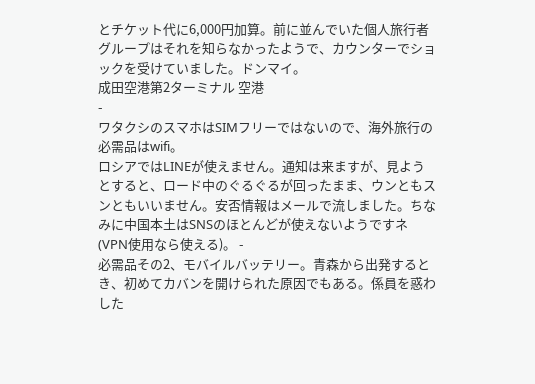とチケット代に6,000円加算。前に並んでいた個人旅行者グループはそれを知らなかったようで、カウンターでショックを受けていました。ドンマイ。
成田空港第2ターミナル 空港
-
ワタクシのスマホはSIMフリーではないので、海外旅行の必需品はwifi。
ロシアではLINEが使えません。通知は来ますが、見ようとすると、ロード中のぐるぐるが回ったまま、ウンともスンともいいません。安否情報はメールで流しました。ちなみに中国本土はSNSのほとんどが使えないようですネ(VPN使用なら使える)。 -
必需品その2、モバイルバッテリー。青森から出発するとき、初めてカバンを開けられた原因でもある。係員を惑わした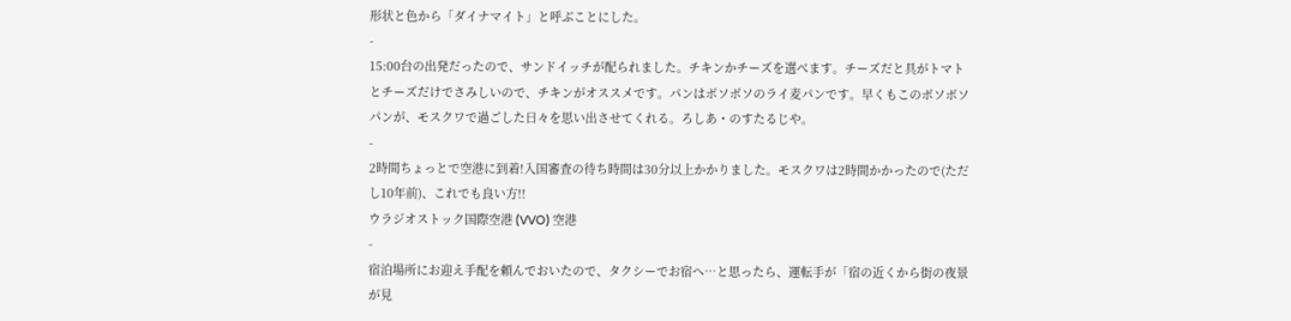形状と色から「ダイナマイト」と呼ぶことにした。
-
15:00台の出発だったので、サンドイッチが配られました。チキンかチーズを選べます。チーズだと具がトマトとチーズだけでさみしいので、チキンがオススメです。パンはボソボソのライ麦パンです。早くもこのボソボソパンが、モスクワで過ごした日々を思い出させてくれる。ろしあ・のすたるじや。
-
2時間ちょっとで空港に到着!入国審査の待ち時間は30分以上かかりました。モスクワは2時間かかったので(ただし10年前)、これでも良い方!!
ウラジオストック国際空港 (VVO) 空港
-
宿泊場所にお迎え手配を頼んでおいたので、タクシーでお宿へ…と思ったら、運転手が「宿の近くから街の夜景が見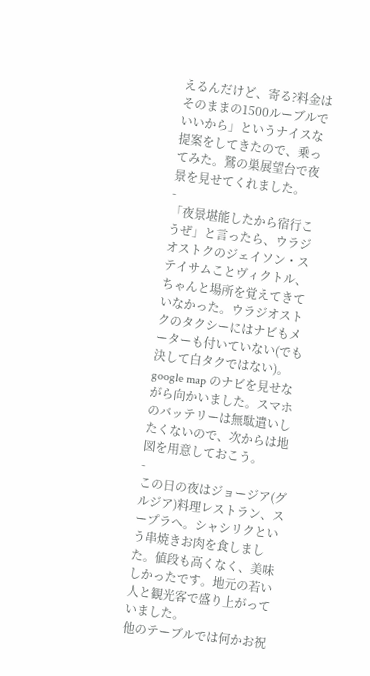えるんだけど、寄る?料金はそのままの1500ルーブルでいいから」というナイスな提案をしてきたので、乗ってみた。鷲の巣展望台で夜景を見せてくれました。
-
「夜景堪能したから宿行こうぜ」と言ったら、ウラジオストクのジェイソン・ステイサムことヴィクトル、ちゃんと場所を覚えてきていなかった。ウラジオストクのタクシーにはナビもメーターも付いていない(でも決して白タクではない)。google map のナビを見せながら向かいました。スマホのバッテリーは無駄遣いしたくないので、次からは地図を用意しておこう。
-
この日の夜はジョージア(グルジア)料理レストラン、スープラへ。シャシリクという串焼きお肉を食しました。値段も高くなく、美味しかったです。地元の若い人と観光客で盛り上がっていました。
他のテーブルでは何かお祝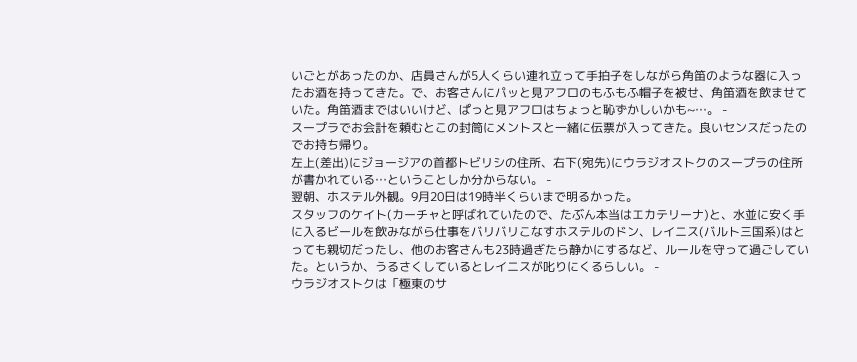いごとがあったのか、店員さんが5人くらい連れ立って手拍子をしながら角笛のような器に入ったお酒を持ってきた。で、お客さんにパッと見アフロのもふもふ帽子を被せ、角笛酒を飲ませていた。角笛酒まではいいけど、ぱっと見アフロはちょっと恥ずかしいかも~…。 -
スープラでお会計を頼むとこの封筒にメントスと一緒に伝票が入ってきた。良いセンスだったのでお持ち帰り。
左上(差出)にジョージアの首都トビリシの住所、右下(宛先)にウラジオストクのスープラの住所が書かれている…ということしか分からない。 -
翌朝、ホステル外観。9月20日は19時半くらいまで明るかった。
スタッフのケイト(カーチャと呼ばれていたので、たぶん本当はエカテリーナ)と、水並に安く手に入るビールを飲みながら仕事をバリバリこなすホステルのドン、レイニス(バルト三国系)はとっても親切だったし、他のお客さんも23時過ぎたら静かにするなど、ルールを守って過ごしていた。というか、うるさくしているとレイニスが叱りにくるらしい。 -
ウラジオストクは「極東のサ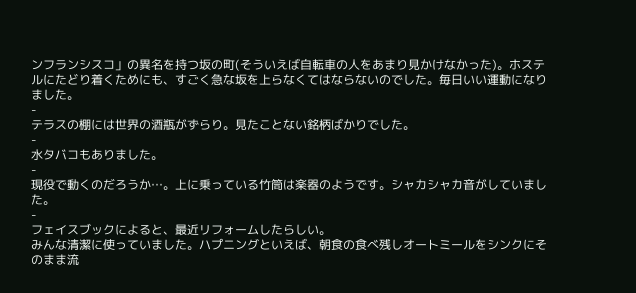ンフランシスコ」の異名を持つ坂の町(そういえば自転車の人をあまり見かけなかった)。ホステルにたどり着くためにも、すごく急な坂を上らなくてはならないのでした。毎日いい運動になりました。
-
テラスの棚には世界の酒瓶がずらり。見たことない銘柄ばかりでした。
-
水タバコもありました。
-
現役で動くのだろうか…。上に乗っている竹筒は楽器のようです。シャカシャカ音がしていました。
-
フェイスブックによると、最近リフォームしたらしい。
みんな清潔に使っていました。ハプニングといえば、朝食の食べ残しオートミールをシンクにそのまま流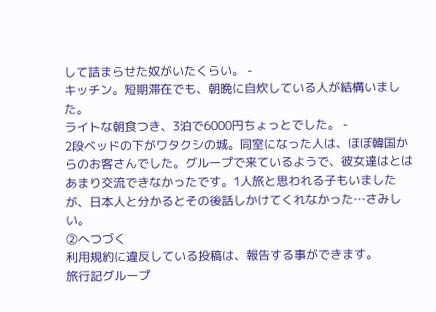して詰まらせた奴がいたくらい。 -
キッチン。短期滞在でも、朝晩に自炊している人が結構いました。
ライトな朝食つき、3泊で6000円ちょっとでした。 -
2段ベッドの下がワタクシの城。同室になった人は、ほぼ韓国からのお客さんでした。グループで来ているようで、彼女達はとはあまり交流できなかったです。1人旅と思われる子もいましたが、日本人と分かるとその後話しかけてくれなかった…さみしい。
②へつづく
利用規約に違反している投稿は、報告する事ができます。
旅行記グループ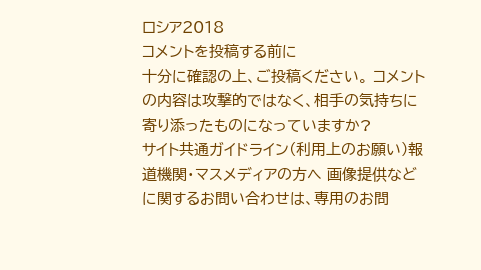ロシア2018
コメントを投稿する前に
十分に確認の上、ご投稿ください。 コメントの内容は攻撃的ではなく、相手の気持ちに寄り添ったものになっていますか?
サイト共通ガイドライン(利用上のお願い)報道機関・マスメディアの方へ 画像提供などに関するお問い合わせは、専用のお問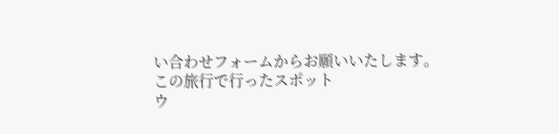い合わせフォームからお願いいたします。
この旅行で行ったスポット
ウ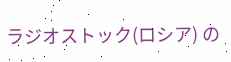ラジオストック(ロシア) の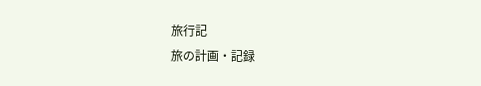旅行記
旅の計画・記録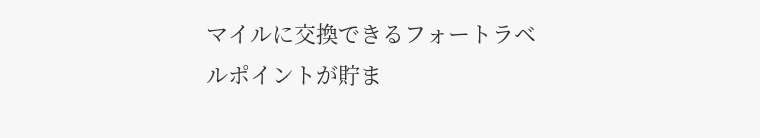マイルに交換できるフォートラベルポイントが貯ま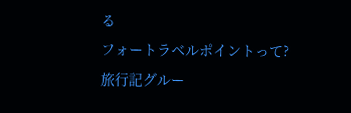る
フォートラベルポイントって?
旅行記グルー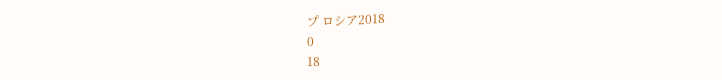プ ロシア2018
0
18